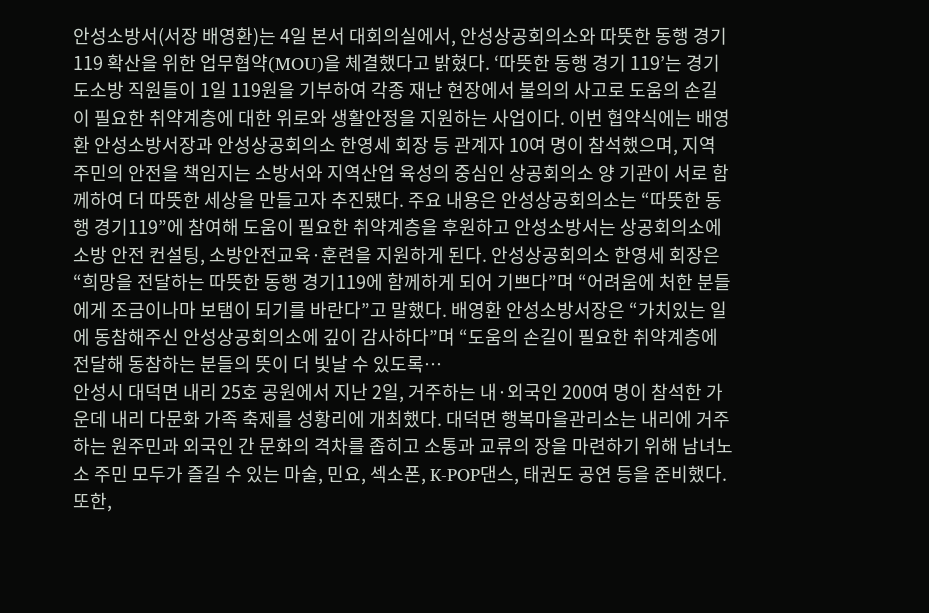안성소방서(서장 배영환)는 4일 본서 대회의실에서, 안성상공회의소와 따뜻한 동행 경기 119 확산을 위한 업무협약(MOU)을 체결했다고 밝혔다. ‘따뜻한 동행 경기 119’는 경기도소방 직원들이 1일 119원을 기부하여 각종 재난 현장에서 불의의 사고로 도움의 손길이 필요한 취약계층에 대한 위로와 생활안정을 지원하는 사업이다. 이번 협약식에는 배영환 안성소방서장과 안성상공회의소 한영세 회장 등 관계자 10여 명이 참석했으며, 지역 주민의 안전을 책임지는 소방서와 지역산업 육성의 중심인 상공회의소 양 기관이 서로 함께하여 더 따뜻한 세상을 만들고자 추진됐다. 주요 내용은 안성상공회의소는 “따뜻한 동행 경기119”에 참여해 도움이 필요한 취약계층을 후원하고 안성소방서는 상공회의소에 소방 안전 컨설팅, 소방안전교육·훈련을 지원하게 된다. 안성상공회의소 한영세 회장은 “희망을 전달하는 따뜻한 동행 경기119에 함께하게 되어 기쁘다”며 “어려움에 처한 분들에게 조금이나마 보탬이 되기를 바란다”고 말했다. 배영환 안성소방서장은 “가치있는 일에 동참해주신 안성상공회의소에 깊이 감사하다”며 “도움의 손길이 필요한 취약계층에 전달해 동참하는 분들의 뜻이 더 빛날 수 있도록…
안성시 대덕면 내리 25호 공원에서 지난 2일, 거주하는 내·외국인 200여 명이 참석한 가운데 내리 다문화 가족 축제를 성황리에 개최했다. 대덕면 행복마을관리소는 내리에 거주하는 원주민과 외국인 간 문화의 격차를 좁히고 소통과 교류의 장을 마련하기 위해 남녀노소 주민 모두가 즐길 수 있는 마술, 민요, 섹소폰, K-POP댄스, 태권도 공연 등을 준비했다. 또한,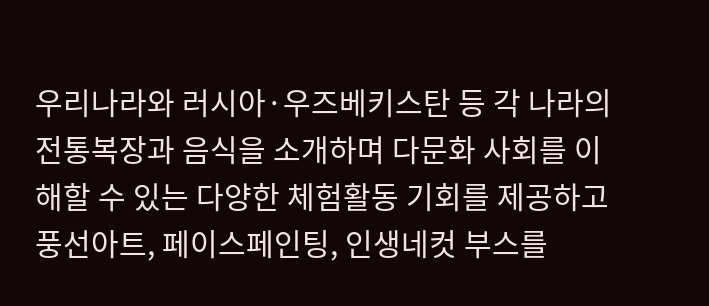우리나라와 러시아·우즈베키스탄 등 각 나라의 전통복장과 음식을 소개하며 다문화 사회를 이해할 수 있는 다양한 체험활동 기회를 제공하고 풍선아트, 페이스페인팅, 인생네컷 부스를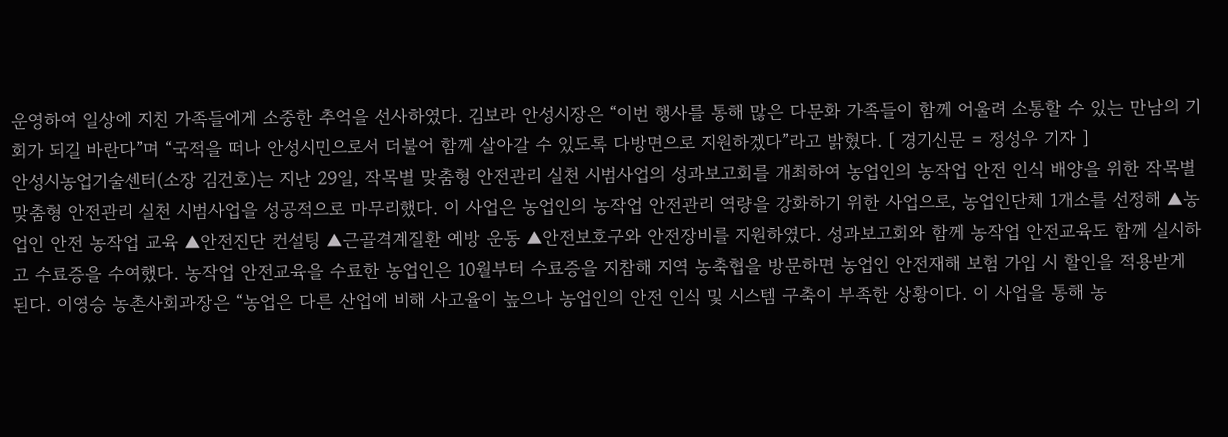운영하여 일상에 지친 가족들에게 소중한 추억을 선사하였다. 김보라 안성시장은 “이번 행사를 통해 많은 다문화 가족들이 함께 어울려 소통할 수 있는 만남의 기회가 되길 바란다”며 “국적을 떠나 안성시민으로서 더불어 함께 살아갈 수 있도록 다방면으로 지원하겠다”라고 밝혔다. [ 경기신문 = 정성우 기자 ]
안성시농업기술센터(소장 김건호)는 지난 29일, 작목별 맞춤형 안전관리 실천 시범사업의 성과보고회를 개최하여 농업인의 농작업 안전 인식 배양을 위한 작목별 맞춤형 안전관리 실천 시범사업을 성공적으로 마무리했다. 이 사업은 농업인의 농작업 안전관리 역량을 강화하기 위한 사업으로, 농업인단체 1개소를 선정해 ▲농업인 안전 농작업 교육 ▲안전진단 컨설팅 ▲근골격계질환 예방 운동 ▲안전보호구와 안전장비를 지원하였다. 성과보고회와 함께 농작업 안전교육도 함께 실시하고 수료증을 수여했다. 농작업 안전교육을 수료한 농업인은 10월부터 수료증을 지참해 지역 농축협을 방문하면 농업인 안전재해 보험 가입 시 할인을 적용받게 된다. 이영승 농촌사회과장은 “농업은 다른 산업에 비해 사고율이 높으나 농업인의 안전 인식 및 시스템 구축이 부족한 상황이다. 이 사업을 통해 농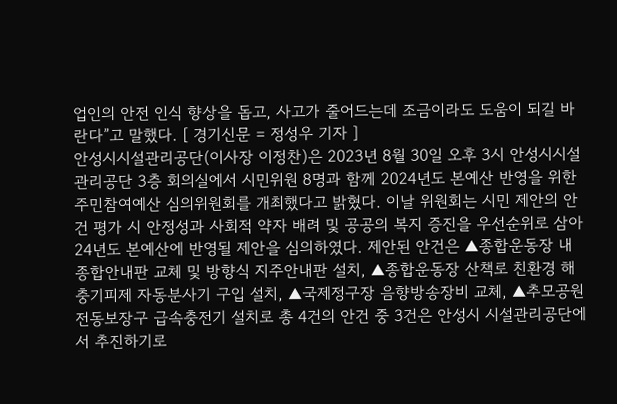업인의 안전 인식 향상을 돕고, 사고가 줄어드는데 조금이라도 도움이 되길 바란다”고 말했다. [ 경기신문 = 정성우 기자 ]
안성시시설관리공단(이사장 이정찬)은 2023년 8월 30일 오후 3시 안성시시설관리공단 3층 회의실에서 시민위원 8명과 함께 2024년도 본예산 반영을 위한 주민참여예산 심의위원회를 개최했다고 밝혔다. 이날 위원회는 시민 제안의 안건 평가 시 안정성과 사회적 약자 배려 및 공공의 복지 증진을 우선순위로 삼아 24년도 본예산에 반영될 제안을 심의하였다. 제안된 안건은 ▲종합운동장 내 종합안내판 교체 및 방향식 지주안내판 설치, ▲종합운동장 산책로 친환경 해충기피제 자동분사기 구입 설치, ▲국제정구장 음향방송장비 교체, ▲추모공원 전동보장구 급속충전기 설치로 총 4건의 안건 중 3건은 안성시 시설관리공단에서 추진하기로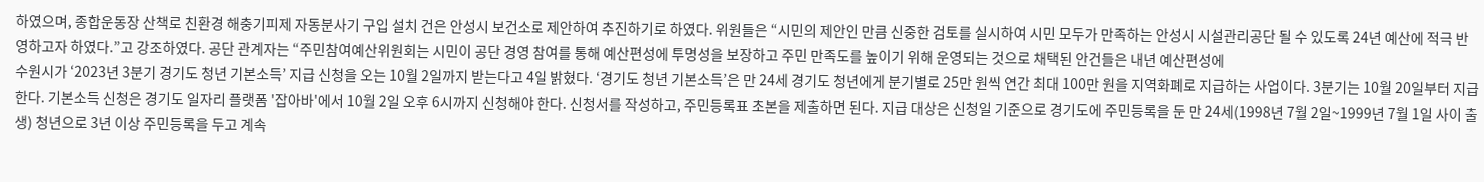하였으며, 종합운동장 산책로 친환경 해충기피제 자동분사기 구입 설치 건은 안성시 보건소로 제안하여 추진하기로 하였다. 위원들은 “시민의 제안인 만큼 신중한 검토를 실시하여 시민 모두가 만족하는 안성시 시설관리공단 될 수 있도록 24년 예산에 적극 반영하고자 하였다.”고 강조하였다. 공단 관계자는 “주민참여예산위원회는 시민이 공단 경영 참여를 통해 예산편성에 투명성을 보장하고 주민 만족도를 높이기 위해 운영되는 것으로 채택된 안건들은 내년 예산편성에
수원시가 ‘2023년 3분기 경기도 청년 기본소득’ 지급 신청을 오는 10월 2일까지 받는다고 4일 밝혔다. ‘경기도 청년 기본소득’은 만 24세 경기도 청년에게 분기별로 25만 원씩 연간 최대 100만 원을 지역화폐로 지급하는 사업이다. 3분기는 10월 20일부터 지급한다. 기본소득 신청은 경기도 일자리 플랫폼 '잡아바'에서 10월 2일 오후 6시까지 신청해야 한다. 신청서를 작성하고, 주민등록표 초본을 제출하면 된다. 지급 대상은 신청일 기준으로 경기도에 주민등록을 둔 만 24세(1998년 7월 2일~1999년 7월 1일 사이 출생) 청년으로 3년 이상 주민등록을 두고 계속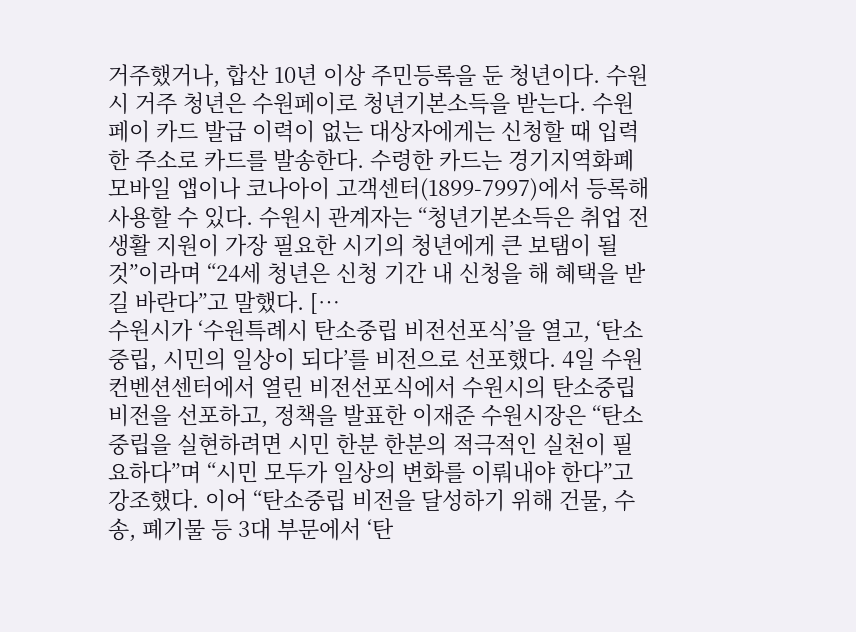거주했거나, 합산 10년 이상 주민등록을 둔 청년이다. 수원시 거주 청년은 수원페이로 청년기본소득을 받는다. 수원페이 카드 발급 이력이 없는 대상자에게는 신청할 때 입력한 주소로 카드를 발송한다. 수령한 카드는 경기지역화폐 모바일 앱이나 코나아이 고객센터(1899-7997)에서 등록해 사용할 수 있다. 수원시 관계자는 “청년기본소득은 취업 전 생활 지원이 가장 필요한 시기의 청년에게 큰 보탬이 될 것”이라며 “24세 청년은 신청 기간 내 신청을 해 혜택을 받길 바란다”고 말했다. […
수원시가 ‘수원특례시 탄소중립 비전선포식’을 열고, ‘탄소중립, 시민의 일상이 되다’를 비전으로 선포했다. 4일 수원컨벤션센터에서 열린 비전선포식에서 수원시의 탄소중립 비전을 선포하고, 정책을 발표한 이재준 수원시장은 “탄소중립을 실현하려면 시민 한분 한분의 적극적인 실천이 필요하다”며 “시민 모두가 일상의 변화를 이뤄내야 한다”고 강조했다. 이어 “탄소중립 비전을 달성하기 위해 건물, 수송, 폐기물 등 3대 부문에서 ‘탄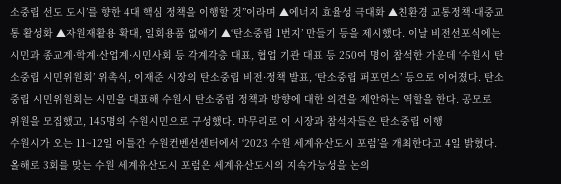소중립 선도 도시’를 향한 4대 핵심 정책을 이행할 것”이라며 ▲에너지 효율성 극대화 ▲친환경 교통정책·대중교통 활성화 ▲자원재활용 확대, 일회용품 없애기 ▲‘탄소중립 1번지’ 만들기 등을 제시했다. 이날 비전선포식에는 시민과 종교계·학계·산업계·시민사회 등 각계각층 대표, 협업 기관 대표 등 250여 명이 참석한 가운데 ‘수원시 탄소중립 시민위원회’ 위촉식, 이재준 시장의 탄소중립 비전·정책 발표, ‘탄소중립 퍼포먼스’ 등으로 이어졌다. 탄소중립 시민위원회는 시민을 대표해 수원시 탄소중립 정책과 방향에 대한 의견을 제안하는 역할을 한다. 공모로 위원을 모집했고, 145명의 수원시민으로 구성했다. 마무리로 이 시장과 참석자들은 탄소중립 이행
수원시가 오는 11~12일 이틀간 수원컨벤션센터에서 ‘2023 수원 세계유산도시 포럼’을 개최한다고 4일 밝혔다. 올해로 3회를 맞는 수원 세계유산도시 포럼은 세계유산도시의 지속가능성을 논의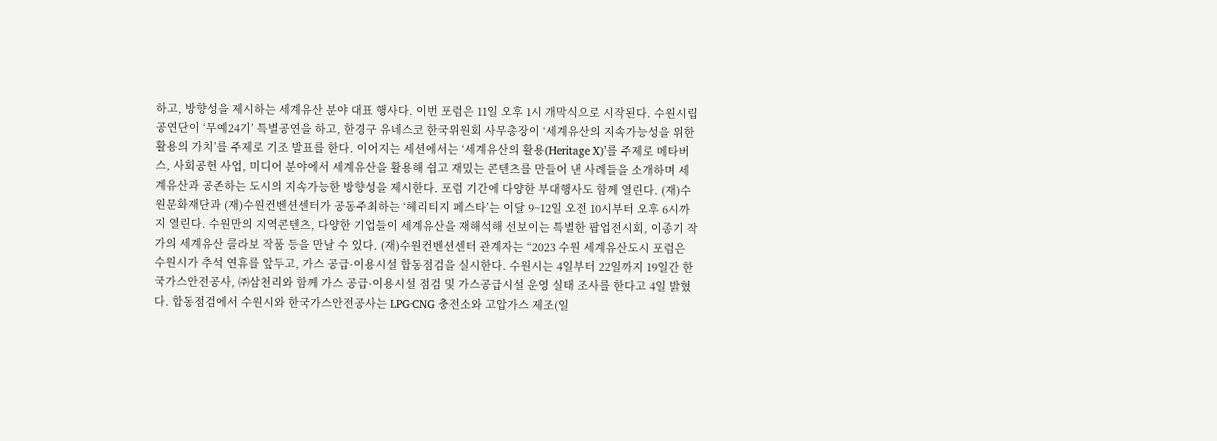하고, 방향성을 제시하는 세계유산 분야 대표 행사다. 이번 포럼은 11일 오후 1시 개막식으로 시작된다. 수원시립공연단이 ‘무예24기’ 특별공연을 하고, 한경구 유네스코 한국위원회 사무총장이 ‘세계유산의 지속가능성을 위한 활용의 가치’를 주제로 기조 발표를 한다. 이어지는 세션에서는 ‘세계유산의 활용(Heritage X)’를 주제로 메타버스, 사회공헌 사업, 미디어 분야에서 세계유산을 활용해 쉽고 재밌는 콘텐츠를 만들어 낸 사례들을 소개하며 세계유산과 공존하는 도시의 지속가능한 방향성을 제시한다. 포럼 기간에 다양한 부대행사도 함께 열린다. (재)수원문화재단과 (재)수원컨벤션센터가 공동주최하는 ‘헤리티지 페스타’는 이달 9~12일 오전 10시부터 오후 6시까지 열린다. 수원만의 지역콘텐츠, 다양한 기업들이 세계유산을 재해석해 선보이는 특별한 팝업전시회, 이종기 작가의 세계유산 콜라보 작품 등을 만날 수 있다. (재)수원컨벤션센터 관계자는 “2023 수원 세계유산도시 포럼은
수원시가 추석 연휴를 앞두고, 가스 공급·이용시설 합동점검을 실시한다. 수원시는 4일부터 22일까지 19일간 한국가스안전공사, ㈜삼천리와 함께 가스 공급·이용시설 점검 및 가스공급시설 운영 실태 조사를 한다고 4일 밝혔다. 합동점검에서 수원시와 한국가스안전공사는 LPG·CNG 충전소와 고압가스 제조(일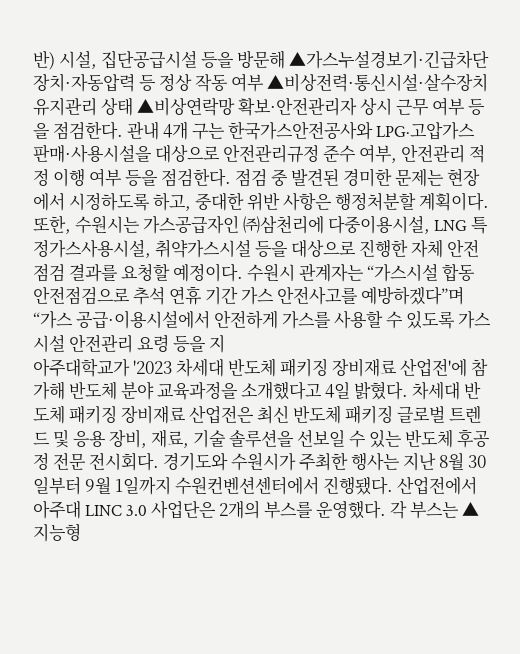반) 시설, 집단공급시설 등을 방문해 ▲가스누설경보기·긴급차단장치·자동압력 등 정상 작동 여부 ▲비상전력·통신시설·살수장치 유지관리 상태 ▲비상연락망 확보·안전관리자 상시 근무 여부 등을 점검한다. 관내 4개 구는 한국가스안전공사와 LPG·고압가스 판매·사용시설을 대상으로 안전관리규정 준수 여부, 안전관리 적정 이행 여부 등을 점검한다. 점검 중 발견된 경미한 문제는 현장에서 시정하도록 하고, 중대한 위반 사항은 행정처분할 계획이다. 또한, 수원시는 가스공급자인 ㈜삼천리에 다중이용시설, LNG 특정가스사용시설, 취약가스시설 등을 대상으로 진행한 자체 안전점검 결과를 요청할 예정이다. 수원시 관계자는 “가스시설 합동 안전점검으로 추석 연휴 기간 가스 안전사고를 예방하겠다”며 “가스 공급·이용시설에서 안전하게 가스를 사용할 수 있도록 가스시설 안전관리 요령 등을 지
아주대학교가 '2023 차세대 반도체 패키징 장비재료 산업전'에 참가해 반도체 분야 교육과정을 소개했다고 4일 밝혔다. 차세대 반도체 패키징 장비재료 산업전은 최신 반도체 패키징 글로벌 트렌드 및 응용 장비, 재료, 기술 솔루션을 선보일 수 있는 반도체 후공정 전문 전시회다. 경기도와 수원시가 주최한 행사는 지난 8월 30일부터 9월 1일까지 수원컨벤션센터에서 진행됐다. 산업전에서 아주대 LINC 3.0 사업단은 2개의 부스를 운영했다. 각 부스는 ▲지능형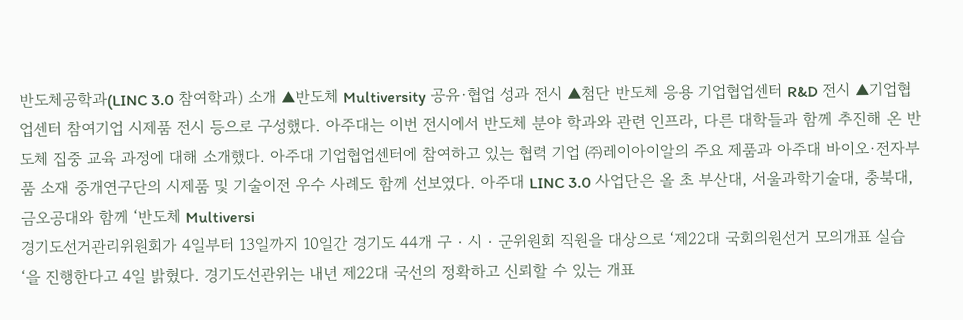반도체공학과(LINC 3.0 참여학과) 소개 ▲반도체 Multiversity 공유·협업 성과 전시 ▲첨단 반도체 응용 기업협업센터 R&D 전시 ▲기업협업센터 참여기업 시제품 전시 등으로 구성했다. 아주대는 이번 전시에서 반도체 분야 학과와 관련 인프라, 다른 대학들과 함께 추진해 온 반도체 집중 교육 과정에 대해 소개했다. 아주대 기업협업센터에 참여하고 있는 협력 기업 ㈜레이아이알의 주요 제품과 아주대 바이오·전자부품 소재 중개연구단의 시제품 및 기술이전 우수 사례도 함께 선보였다. 아주대 LINC 3.0 사업단은 올 초 부산대, 서울과학기술대, 충북대, 금오공대와 함께 ‘반도체 Multiversi
경기도선거관리위원회가 4일부터 13일까지 10일간 경기도 44개 구‧시‧군위원회 직원을 대상으로 ‘제22대 국회의원선거 모의개표 실습‘을 진행한다고 4일 밝혔다. 경기도선관위는 내년 제22대 국선의 정확하고 신뢰할 수 있는 개표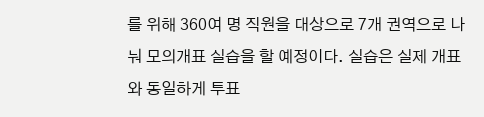를 위해 360여 명 직원을 대상으로 7개 권역으로 나눠 모의개표 실습을 할 예정이다. 실습은 실제 개표와 동일하게 투표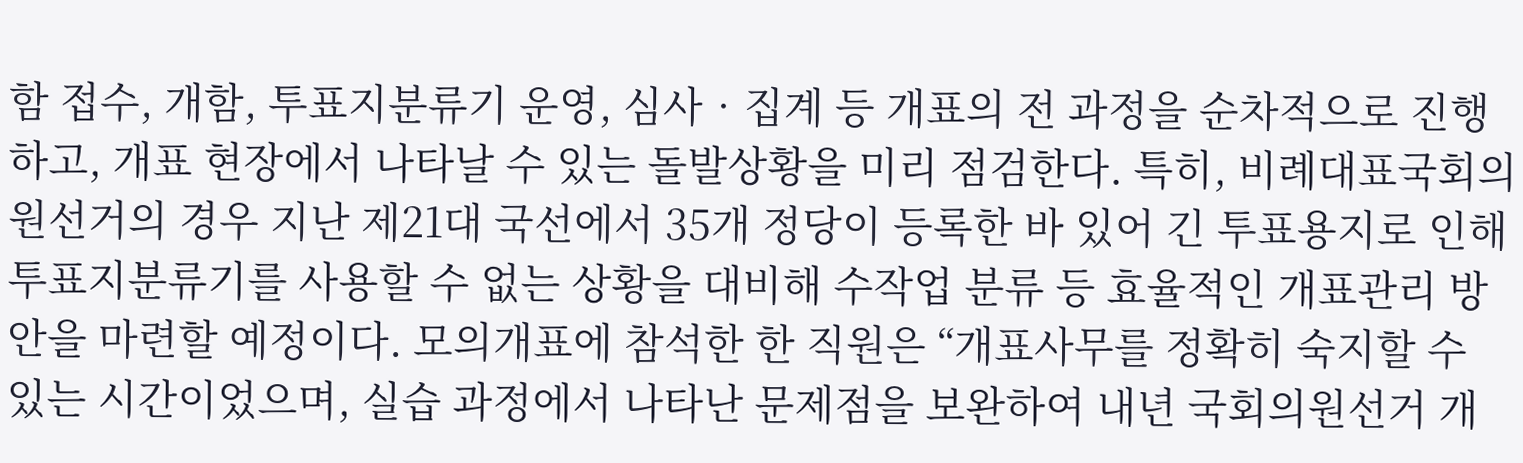함 접수, 개함, 투표지분류기 운영, 심사‧집계 등 개표의 전 과정을 순차적으로 진행하고, 개표 현장에서 나타날 수 있는 돌발상황을 미리 점검한다. 특히, 비례대표국회의원선거의 경우 지난 제21대 국선에서 35개 정당이 등록한 바 있어 긴 투표용지로 인해 투표지분류기를 사용할 수 없는 상황을 대비해 수작업 분류 등 효율적인 개표관리 방안을 마련할 예정이다. 모의개표에 참석한 한 직원은 “개표사무를 정확히 숙지할 수 있는 시간이었으며, 실습 과정에서 나타난 문제점을 보완하여 내년 국회의원선거 개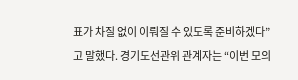표가 차질 없이 이뤄질 수 있도록 준비하겠다”고 말했다. 경기도선관위 관계자는 “이번 모의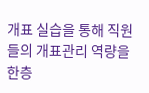개표 실습을 통해 직원들의 개표관리 역량을 한층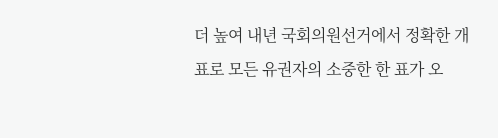더 높여 내년 국회의원선거에서 정확한 개표로 모든 유권자의 소중한 한 표가 오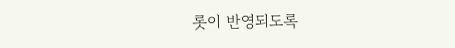롯이 반영되도록